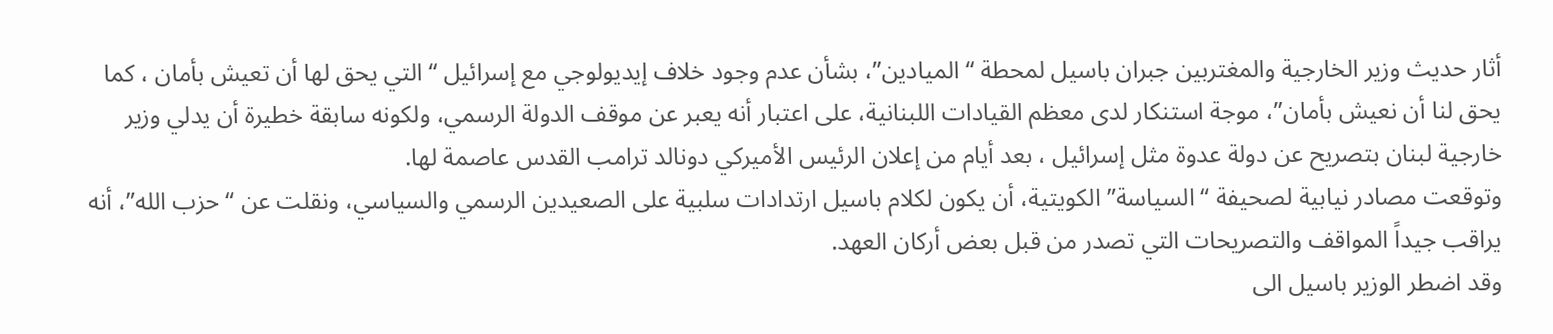أثار حديث وزير الخارجية والمغتربين جبران باسيل لمحطة “الميادين”، بشأن عدم وجود خلاف إيديولوجي مع إسرائيل “التي يحق لها أن تعيش بأمان ، كما يحق لنا أن نعيش بأمان”، موجة استنكار لدى معظم القيادات اللبنانية، على اعتبار أنه يعبر عن موقف الدولة الرسمي، ولكونه سابقة خطيرة أن يدلي وزير خارجية لبنان بتصريح عن دولة عدوة مثل إسرائيل ، بعد أيام من إعلان الرئيس الأميركي دونالد ترامب القدس عاصمة لها.
وتوقعت مصادر نيابية لصحيفة “السياسة” الكويتية، أن يكون لكلام باسيل ارتدادات سلبية على الصعيدين الرسمي والسياسي، ونقلت عن “حزب الله”، أنه يراقب جيداً المواقف والتصريحات التي تصدر من قبل بعض أركان العهد.
وقد اضطر الوزير باسيل الى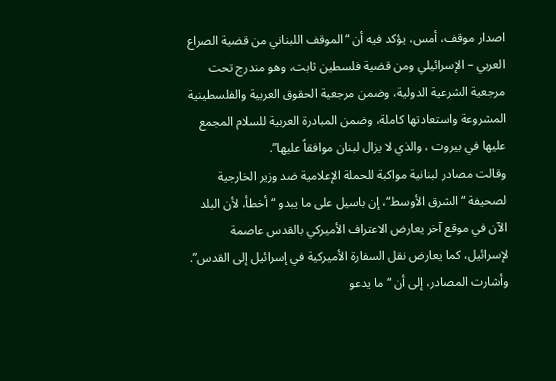اصدار موقف، أمس، يؤكد فيه أن “الموقف اللبناني من قضية الصراع العربي – الإسرائيلي ومن قضية فلسطين ثابت، وهو مندرج تحت مرجعية الشرعية الدولية، وضمن مرجعية الحقوق العربية والفلسطينية المشروعة واستعادتها كاملة، وضمن المبادرة العربية للسلام المجمع عليها في بيروت ، والذي لا يزال لبنان موافقاً عليها”.
وقالت مصادر لبنانية مواكبة للحملة الإعلامية ضد وزير الخارجية لصحيفة “الشرق الأوسط“، إن باسيل على ما يبدو “أخطأ، لأن البلد الآن في موقع آخر يعارض الاعتراف الأميركي بالقدس عاصمة لإسرائيل، كما يعارض نقل السفارة الأميركية في إسرائيل إلى القدس”.
وأشارت المصادر، إلى أن “ما يدعو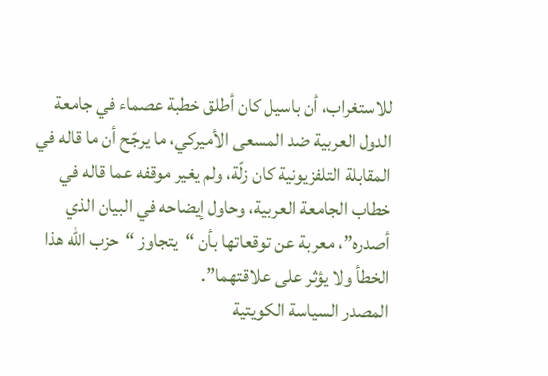للاستغراب، أن باسيل كان أطلق خطبة عصماء في جامعة الدول العربية ضد المسعى الأميركي، ما يرجّح أن ما قاله في المقابلة التلفزيونية كان زلّة، ولم يغير موقفه عما قاله في خطاب الجامعة العربية، وحاول إيضاحه في البيان الذي أصدره”، معربة عن توقعاتها بأن “يتجاوز “حزب الله هذا الخطأ ولا يؤثر على علاقتهما”.
المصدر السياسة الكويتية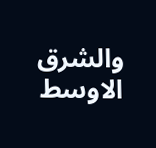والشرق الاوسط